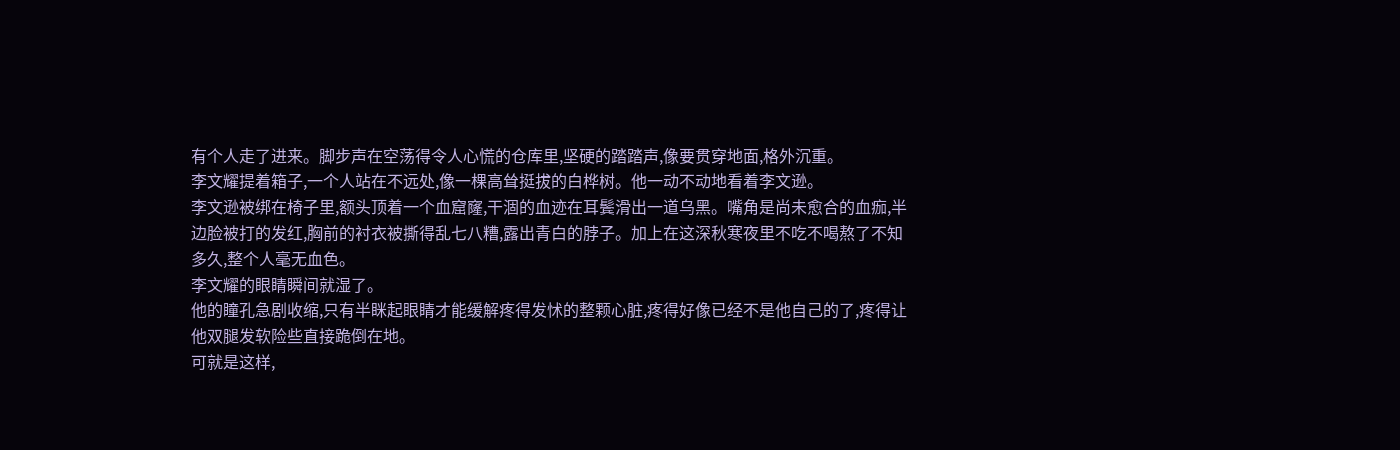有个人走了进来。脚步声在空荡得令人心慌的仓库里,坚硬的踏踏声,像要贯穿地面,格外沉重。
李文耀提着箱子,一个人站在不远处,像一棵高耸挺拔的白桦树。他一动不动地看着李文逊。
李文逊被绑在椅子里,额头顶着一个血窟窿,干涸的血迹在耳鬓滑出一道乌黑。嘴角是尚未愈合的血痂,半边脸被打的发红,胸前的衬衣被撕得乱七八糟,露出青白的脖子。加上在这深秋寒夜里不吃不喝熬了不知多久,整个人毫无血色。
李文耀的眼睛瞬间就湿了。
他的瞳孔急剧收缩,只有半眯起眼睛才能缓解疼得发怵的整颗心脏,疼得好像已经不是他自己的了,疼得让他双腿发软险些直接跪倒在地。
可就是这样,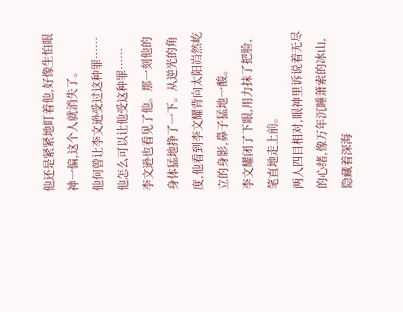他还是紧紧地盯着他,好像生怕眼神一偏,这个人就消失了。
他何曾让李文逊受过这种罪……他怎么可以让他受这种罪……
李文逊也看见了他。那一刻他的身体猛地挣了一下。从逆光的角度,他看到李文耀背向太阳岿然屹立的身影,鼻子猛地一酸。
李文耀闭了下眼,用力抹了把脸,笔直地走上前。
两人四目相对,眼神里诉说着无尽的心绪,像万年沉睡萧索的冰山,隐藏着深海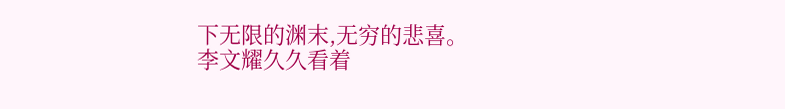下无限的渊末,无穷的悲喜。
李文耀久久看着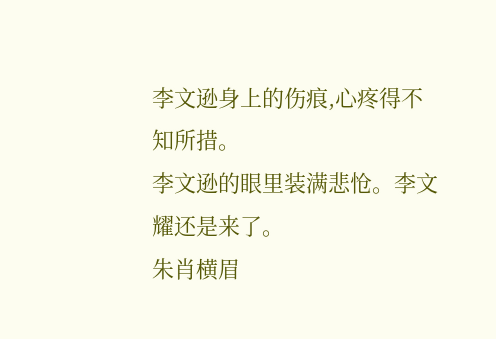李文逊身上的伤痕,心疼得不知所措。
李文逊的眼里装满悲怆。李文耀还是来了。
朱肖横眉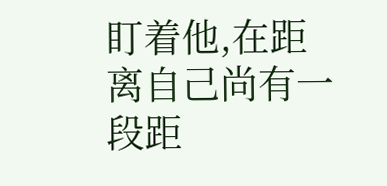盯着他,在距离自己尚有一段距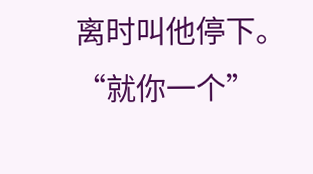离时叫他停下。“就你一个”